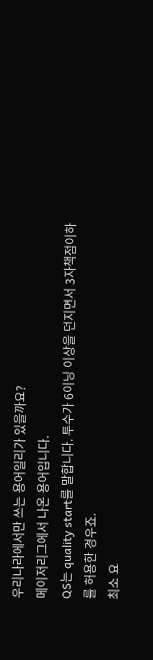우리나라에서만 쓰는 용어일리가 있을까요?
메이저리그에서 나온 용어입니다.
QS는 quality start를 말합니다. 투수가 6이닝 이상을 던지면서 3자책점이하를 허용한 경우죠.
최소 요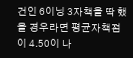건인 6이닝 3자책을 딱 했을 경우라면 평균자책점이 4.50이 나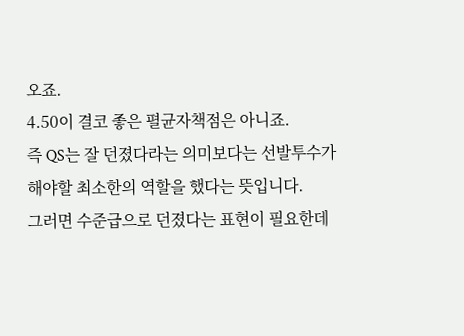오죠.
4.50이 결코 좋은 펼균자책점은 아니죠.
즉 QS는 잘 던졌다라는 의미보다는 선발투수가 해야할 최소한의 역할을 했다는 뜻입니다.
그러면 수준급으로 던졌다는 표현이 필요한데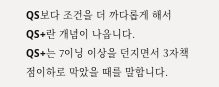QS보다 조건을 더 까다롭게 해서 QS+란 개념이 나옵니다.
QS+는 7이닝 이상을 던지면서 3자책점이하로 막았을 때를 말합니다.